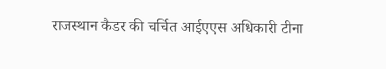राजस्थान कैडर की चर्चित आईएएस अधिकारी टीना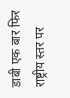डाबी एक बार फिर राष्ट्रीय स्तर पर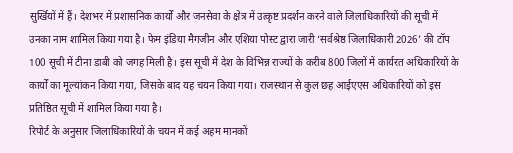सुर्खियों में हैं। देशभर में प्रशासनिक कार्यों और जनसेवा के क्षेत्र में उत्कृष्ट प्रदर्शन करने वाले जिलाधिकारियों की सूची में उनका नाम शामिल किया गया है। फेम इंडिया मैगजीन और एशिया पोस्ट द्वारा जारी ‘सर्वश्रेष्ठ जिलाधिकारी 2026’ की टॉप 100 सूची में टीना डाबी को जगह मिली है। इस सूची में देश के विभिन्न राज्यों के करीब 800 जिलों में कार्यरत अधिकारियों के कार्यों का मूल्यांकन किया गया, जिसके बाद यह चयन किया गया। राजस्थान से कुल छह आईएएस अधिकारियों को इस प्रतिष्ठित सूची में शामिल किया गया है।
रिपोर्ट के अनुसार जिलाधिकारियों के चयन में कई अहम मानकों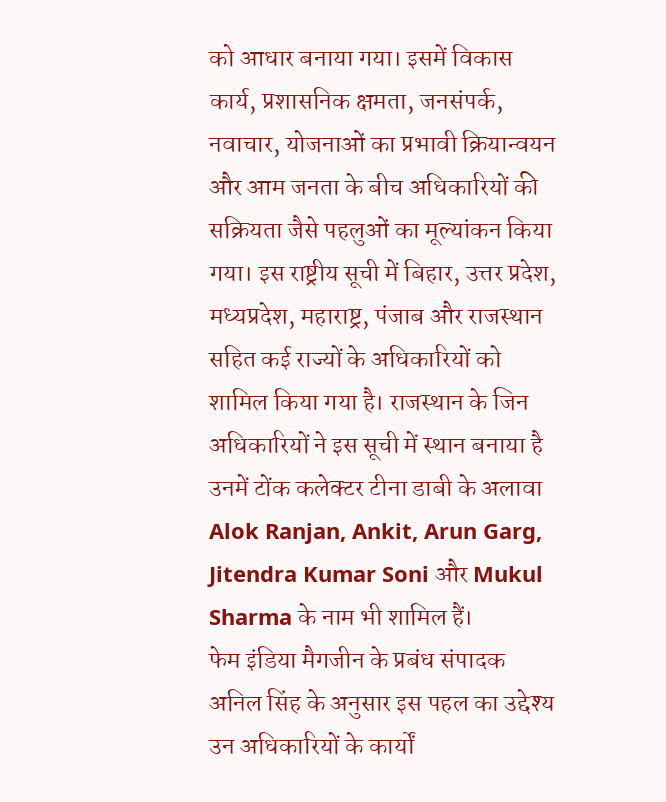को आधार बनाया गया। इसमें विकास कार्य, प्रशासनिक क्षमता, जनसंपर्क, नवाचार, योजनाओं का प्रभावी क्रियान्वयन और आम जनता के बीच अधिकारियों की सक्रियता जैसे पहलुओं का मूल्यांकन किया गया। इस राष्ट्रीय सूची में बिहार, उत्तर प्रदेश, मध्यप्रदेश, महाराष्ट्र, पंजाब और राजस्थान सहित कई राज्यों के अधिकारियों को शामिल किया गया है। राजस्थान के जिन अधिकारियों ने इस सूची में स्थान बनाया है उनमें टोंक कलेक्टर टीना डाबी के अलावा Alok Ranjan, Ankit, Arun Garg, Jitendra Kumar Soni और Mukul Sharma के नाम भी शामिल हैं।
फेम इंडिया मैगजीन के प्रबंध संपादक अनिल सिंह के अनुसार इस पहल का उद्देश्य उन अधिकारियों के कार्यों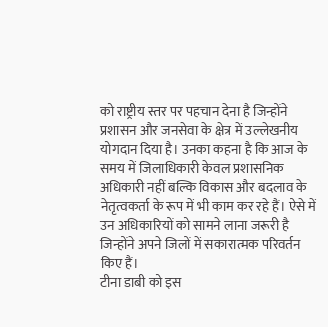को राष्ट्रीय स्तर पर पहचान देना है जिन्होंने प्रशासन और जनसेवा के क्षेत्र में उल्लेखनीय योगदान दिया है। उनका कहना है कि आज के समय में जिलाधिकारी केवल प्रशासनिक अधिकारी नहीं बल्कि विकास और बदलाव के नेतृत्वकर्ता के रूप में भी काम कर रहे हैं। ऐसे में उन अधिकारियों को सामने लाना जरूरी है जिन्होंने अपने जिलों में सकारात्मक परिवर्तन किए हैं।
टीना डाबी को इस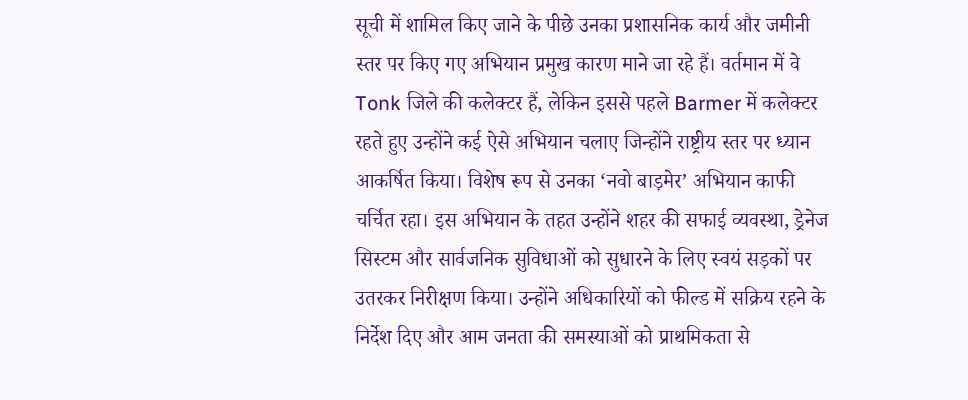सूची में शामिल किए जाने के पीछे उनका प्रशासनिक कार्य और जमीनी स्तर पर किए गए अभियान प्रमुख कारण माने जा रहे हैं। वर्तमान में वे Tonk जिले की कलेक्टर हैं, लेकिन इससे पहले Barmer में कलेक्टर रहते हुए उन्होंने कई ऐसे अभियान चलाए जिन्होंने राष्ट्रीय स्तर पर ध्यान आकर्षित किया। विशेष रूप से उनका ‘नवो बाड़मेर’ अभियान काफी चर्चित रहा। इस अभियान के तहत उन्होंने शहर की सफाई व्यवस्था, ड्रेनेज सिस्टम और सार्वजनिक सुविधाओं को सुधारने के लिए स्वयं सड़कों पर उतरकर निरीक्षण किया। उन्होंने अधिकारियों को फील्ड में सक्रिय रहने के निर्देश दिए और आम जनता की समस्याओं को प्राथमिकता से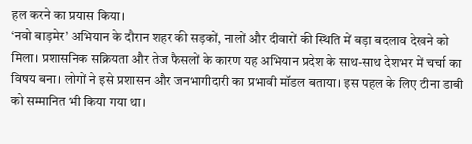हल करने का प्रयास किया।
‘नवो बाड़मेर’ अभियान के दौरान शहर की सड़कों, नालों और दीवारों की स्थिति में बड़ा बदलाव देखने को मिला। प्रशासनिक सक्रियता और तेज फैसलों के कारण यह अभियान प्रदेश के साथ-साथ देशभर में चर्चा का विषय बना। लोगों ने इसे प्रशासन और जनभागीदारी का प्रभावी मॉडल बताया। इस पहल के लिए टीना डाबी को सम्मानित भी किया गया था।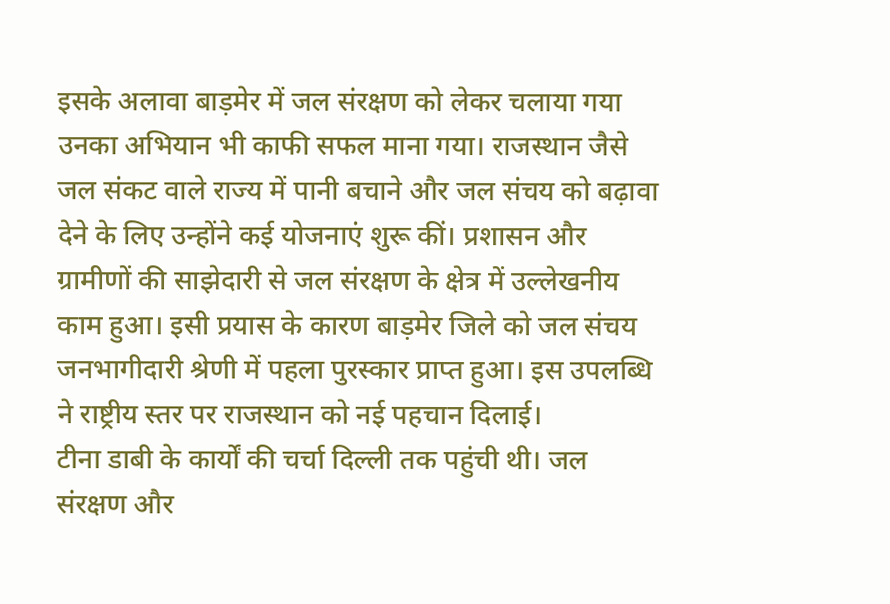इसके अलावा बाड़मेर में जल संरक्षण को लेकर चलाया गया उनका अभियान भी काफी सफल माना गया। राजस्थान जैसे जल संकट वाले राज्य में पानी बचाने और जल संचय को बढ़ावा देने के लिए उन्होंने कई योजनाएं शुरू कीं। प्रशासन और ग्रामीणों की साझेदारी से जल संरक्षण के क्षेत्र में उल्लेखनीय काम हुआ। इसी प्रयास के कारण बाड़मेर जिले को जल संचय जनभागीदारी श्रेणी में पहला पुरस्कार प्राप्त हुआ। इस उपलब्धि ने राष्ट्रीय स्तर पर राजस्थान को नई पहचान दिलाई।
टीना डाबी के कार्यों की चर्चा दिल्ली तक पहुंची थी। जल संरक्षण और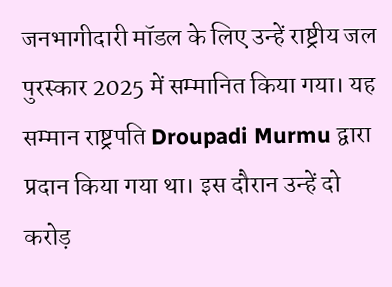जनभागीदारी मॉडल के लिए उन्हें राष्ट्रीय जल पुरस्कार 2025 में सम्मानित किया गया। यह सम्मान राष्ट्रपति Droupadi Murmu द्वारा प्रदान किया गया था। इस दौरान उन्हें दो करोड़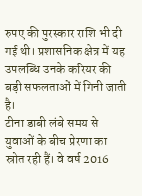रुपए की पुरस्कार राशि भी दी गई थी। प्रशासनिक क्षेत्र में यह उपलब्धि उनके करियर की बड़ी सफलताओं में गिनी जाती है।
टीना डाबी लंबे समय से युवाओं के बीच प्रेरणा का स्रोत रही हैं। वे वर्ष 2016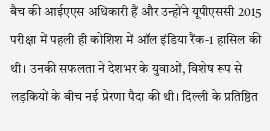बैच की आईएएस अधिकारी हैं और उन्होंने यूपीएससी 2015 परीक्षा में पहली ही कोशिश में ऑल इंडिया रैंक-1 हासिल की थी। उनकी सफलता ने देशभर के युवाओं, विशेष रूप से लड़कियों के बीच नई प्रेरणा पैदा की थी। दिल्ली के प्रतिष्ठित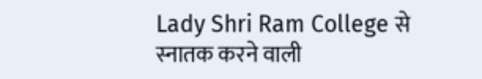Lady Shri Ram College से स्नातक करने वाली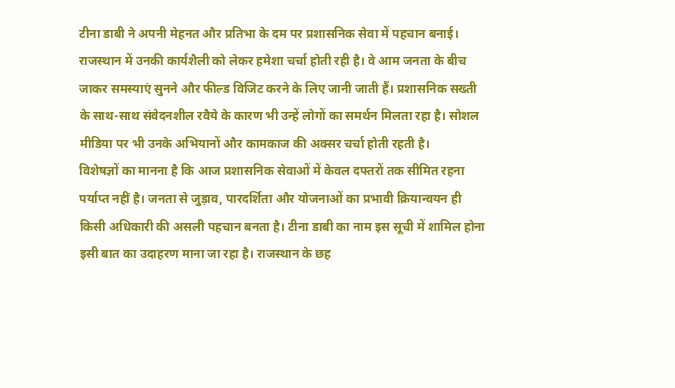टीना डाबी ने अपनी मेहनत और प्रतिभा के दम पर प्रशासनिक सेवा में पहचान बनाई।
राजस्थान में उनकी कार्यशैली को लेकर हमेशा चर्चा होती रही है। वे आम जनता के बीच जाकर समस्याएं सुनने और फील्ड विजिट करने के लिए जानी जाती हैं। प्रशासनिक सख्ती के साथ-साथ संवेदनशील रवैये के कारण भी उन्हें लोगों का समर्थन मिलता रहा है। सोशल मीडिया पर भी उनके अभियानों और कामकाज की अक्सर चर्चा होती रहती है।
विशेषज्ञों का मानना है कि आज प्रशासनिक सेवाओं में केवल दफ्तरों तक सीमित रहना पर्याप्त नहीं है। जनता से जुड़ाव, पारदर्शिता और योजनाओं का प्रभावी क्रियान्वयन ही किसी अधिकारी की असली पहचान बनता है। टीना डाबी का नाम इस सूची में शामिल होना इसी बात का उदाहरण माना जा रहा है। राजस्थान के छह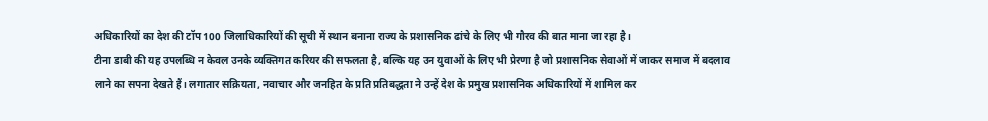अधिकारियों का देश की टॉप 100 जिलाधिकारियों की सूची में स्थान बनाना राज्य के प्रशासनिक ढांचे के लिए भी गौरव की बात माना जा रहा है।
टीना डाबी की यह उपलब्धि न केवल उनके व्यक्तिगत करियर की सफलता है, बल्कि यह उन युवाओं के लिए भी प्रेरणा है जो प्रशासनिक सेवाओं में जाकर समाज में बदलाव लाने का सपना देखते हैं। लगातार सक्रियता, नवाचार और जनहित के प्रति प्रतिबद्धता ने उन्हें देश के प्रमुख प्रशासनिक अधिकारियों में शामिल कर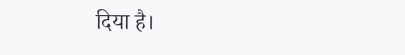दिया है।